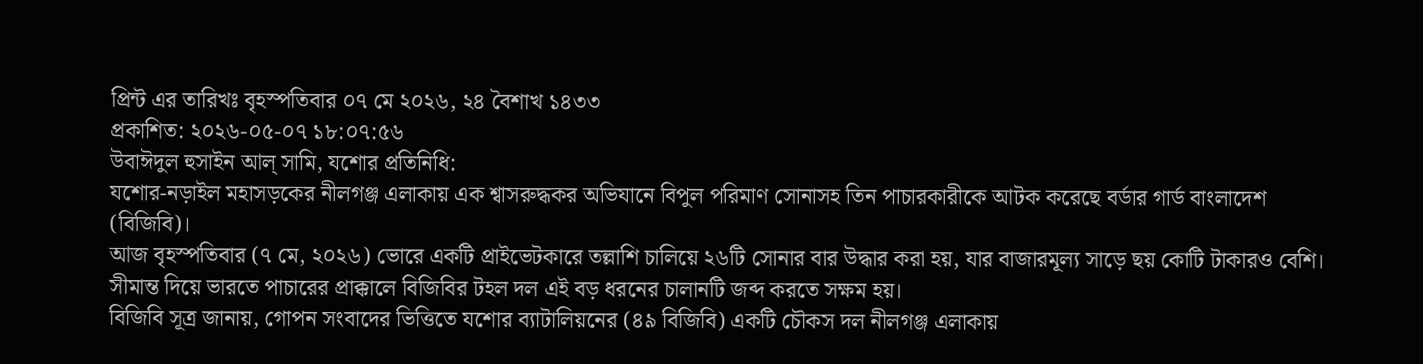প্রিন্ট এর তারিখঃ বৃহস্পতিবার ০৭ মে ২০২৬, ২৪ বৈশাখ ১৪৩৩
প্রকাশিত: ২০২৬-০৫-০৭ ১৮:০৭:৫৬
উবাঈদুল হুসাইন আল্ সামি, যশোর প্রতিনিধি:
যশোর-নড়াইল মহাসড়কের নীলগঞ্জ এলাকায় এক শ্বাসরুদ্ধকর অভিযানে বিপুল পরিমাণ সোনাসহ তিন পাচারকারীকে আটক করেছে বর্ডার গার্ড বাংলাদেশ (বিজিবি)।
আজ বৃহস্পতিবার (৭ মে, ২০২৬) ভোরে একটি প্রাইভেটকারে তল্লাশি চালিয়ে ২৬টি সোনার বার উদ্ধার করা হয়, যার বাজারমূল্য সাড়ে ছয় কোটি টাকারও বেশি। সীমান্ত দিয়ে ভারতে পাচারের প্রাক্কালে বিজিবির টহল দল এই বড় ধরনের চালানটি জব্দ করতে সক্ষম হয়।
বিজিবি সূত্র জানায়, গোপন সংবাদের ভিত্তিতে যশোর ব্যাটালিয়নের (৪৯ বিজিবি) একটি চৌকস দল নীলগঞ্জ এলাকায়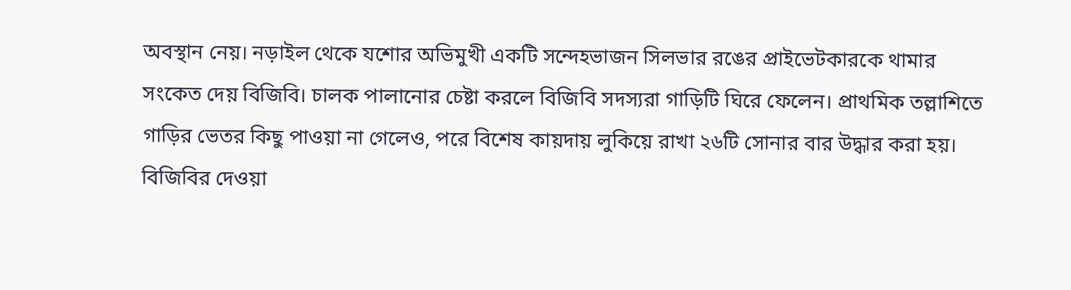অবস্থান নেয়। নড়াইল থেকে যশোর অভিমুখী একটি সন্দেহভাজন সিলভার রঙের প্রাইভেটকারকে থামার সংকেত দেয় বিজিবি। চালক পালানোর চেষ্টা করলে বিজিবি সদস্যরা গাড়িটি ঘিরে ফেলেন। প্রাথমিক তল্লাশিতে গাড়ির ভেতর কিছু পাওয়া না গেলেও, পরে বিশেষ কায়দায় লুকিয়ে রাখা ২৬টি সোনার বার উদ্ধার করা হয়। বিজিবির দেওয়া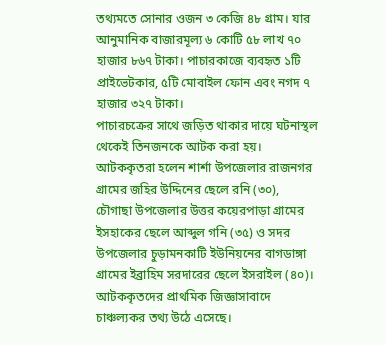তথ্যমতে সোনার ওজন ৩ কেজি ৪৮ গ্রাম। যার আনুমানিক বাজারমূল্য ৬ কোটি ৫৮ লাখ ৭০ হাজার ৮৬৭ টাকা। পাচারকাজে ব্যবহৃত ১টি প্রাইভেটকার, ৫টি মোবাইল ফোন এবং নগদ ৭ হাজার ৩২৭ টাকা।
পাচারচক্রের সাথে জড়িত থাকার দায়ে ঘটনাস্থল থেকেই তিনজনকে আটক করা হয়। আটককৃতরা হলেন শার্শা উপজেলার রাজনগর গ্রামের জহির উদ্দিনের ছেলে রনি (৩০), চৌগাছা উপজেলার উত্তর কয়েরপাড়া গ্রামের ইসহাকের ছেলে আব্দুল গনি (৩৫) ও সদর উপজেলার চুড়ামনকাটি ইউনিয়নের বাগডাঙ্গা গ্রামের ইব্রাহিম সরদারের ছেলে ইসরাইল (৪০)।
আটককৃতদের প্রাথমিক জিজ্ঞাসাবাদে চাঞ্চল্যকর তথ্য উঠে এসেছে।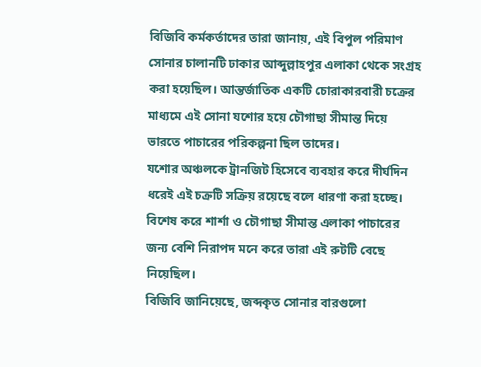বিজিবি কর্মকর্তাদের তারা জানায়, এই বিপুল পরিমাণ সোনার চালানটি ঢাকার আব্দুল্লাহপুর এলাকা থেকে সংগ্রহ করা হয়েছিল। আন্তর্জাতিক একটি চোরাকারবারী চক্রের মাধ্যমে এই সোনা যশোর হয়ে চৌগাছা সীমান্ত দিয়ে ভারতে পাচারের পরিকল্পনা ছিল তাদের।
যশোর অঞ্চলকে ট্রানজিট হিসেবে ব্যবহার করে দীর্ঘদিন ধরেই এই চক্রটি সক্রিয় রয়েছে বলে ধারণা করা হচ্ছে। বিশেষ করে শার্শা ও চৌগাছা সীমান্ত এলাকা পাচারের জন্য বেশি নিরাপদ মনে করে তারা এই রুটটি বেছে নিয়েছিল।
বিজিবি জানিয়েছে, জব্দকৃত সোনার বারগুলো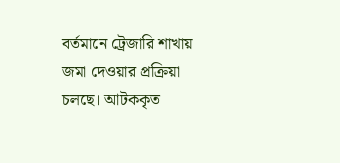বর্তমানে ট্রেজারি শাখায় জমা দেওয়ার প্রক্রিয়া চলছে। আটককৃত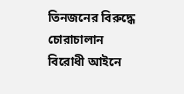তিনজনের বিরুদ্ধে চোরাচালান বিরোধী আইনে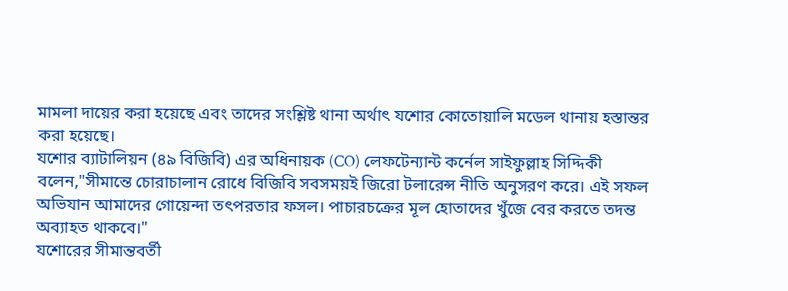মামলা দায়ের করা হয়েছে এবং তাদের সংশ্লিষ্ট থানা অর্থাৎ যশোর কোতোয়ালি মডেল থানায় হস্তান্তর করা হয়েছে।
যশোর ব্যাটালিয়ন (৪৯ বিজিবি) এর অধিনায়ক (CO) লেফটেন্যান্ট কর্নেল সাইফুল্লাহ সিদ্দিকী বলেন,"সীমান্তে চোরাচালান রোধে বিজিবি সবসময়ই জিরো টলারেন্স নীতি অনুসরণ করে। এই সফল অভিযান আমাদের গোয়েন্দা তৎপরতার ফসল। পাচারচক্রের মূল হোতাদের খুঁজে বের করতে তদন্ত অব্যাহত থাকবে।"
যশোরের সীমান্তবর্তী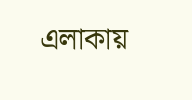এলাকায়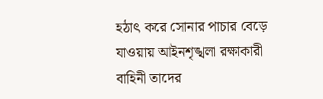হঠাৎ করে সোনার পাচার বেড়ে যাওয়ায় আইনশৃঙ্খলা রক্ষাকারী বাহিনী তাদের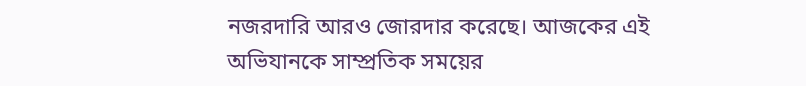নজরদারি আরও জোরদার করেছে। আজকের এই অভিযানকে সাম্প্রতিক সময়ের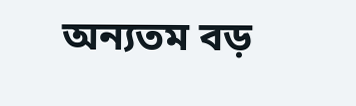অন্যতম বড়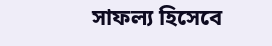সাফল্য হিসেবে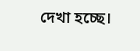দেখা হচ্ছে।